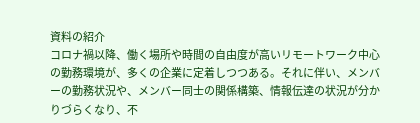資料の紹介
コロナ禍以降、働く場所や時間の自由度が高いリモートワーク中心の勤務環境が、多くの企業に定着しつつある。それに伴い、メンバーの勤務状況や、メンバー同士の関係構築、情報伝達の状況が分かりづらくなり、不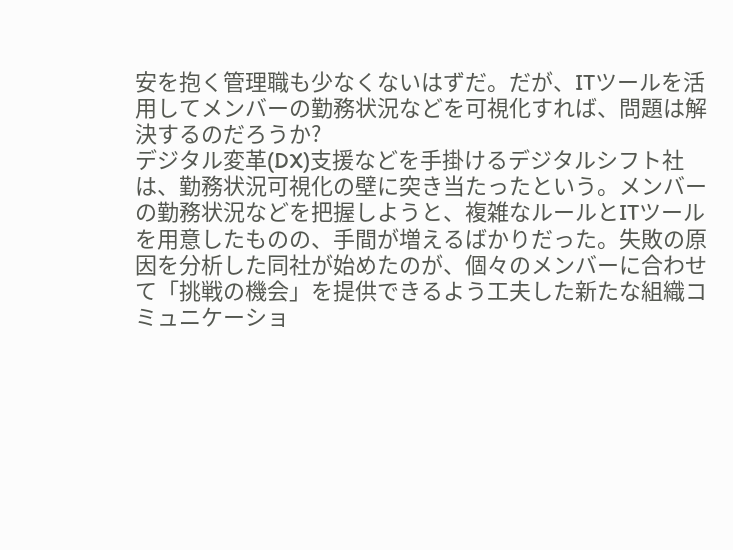安を抱く管理職も少なくないはずだ。だが、ITツールを活用してメンバーの勤務状況などを可視化すれば、問題は解決するのだろうか?
デジタル変革(DX)支援などを手掛けるデジタルシフト社は、勤務状況可視化の壁に突き当たったという。メンバーの勤務状況などを把握しようと、複雑なルールとITツールを用意したものの、手間が増えるばかりだった。失敗の原因を分析した同社が始めたのが、個々のメンバーに合わせて「挑戦の機会」を提供できるよう工夫した新たな組織コミュニケーショ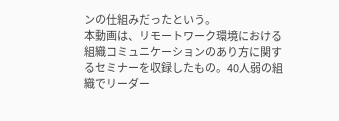ンの仕組みだったという。
本動画は、リモートワーク環境における組織コミュニケーションのあり方に関するセミナーを収録したもの。40人弱の組織でリーダー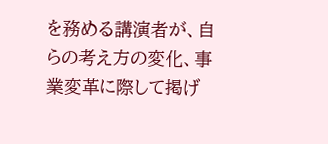を務める講演者が、自らの考え方の変化、事業変革に際して掲げ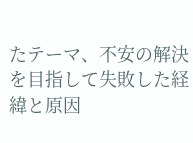たテーマ、不安の解決を目指して失敗した経緯と原因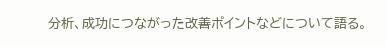分析、成功につながった改善ポイントなどについて語る。